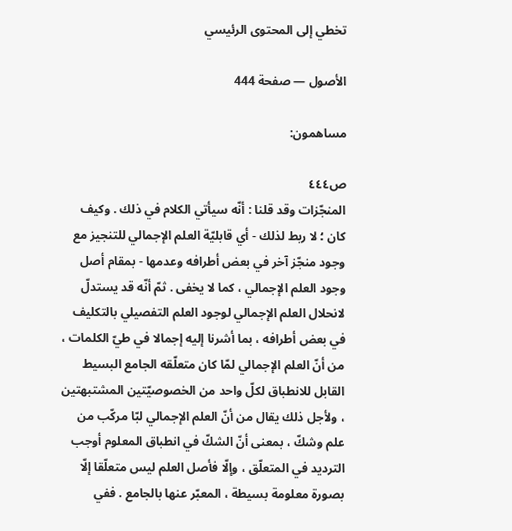تخطي إلى المحتوى الرئيسي

الأصول — صفحة 444

مساهمون:

ص٤٤٤
المنجّزات وقد قلنا : أنّه سيأتي الكلام في ذلك . وكيف كان ؛ لا ربط لذلك - أي قابليّة العلم الإجمالي للتنجيز مع وجود منجّز آخر في بعض أطرافه وعدمها - بمقام أصل وجود العلم الإجمالي ، كما لا يخفى . ثمّ أنّه قد يستدلّ لانحلال العلم الإجمالي لوجود العلم التفصيلي بالتكليف في بعض أطرافه ، بما أشرنا إليه إجمالا في طيّ الكلمات ، من أنّ العلم الإجمالي لمّا كان متعلّقه الجامع البسيط القابل للانطباق لكلّ واحد من الخصوصيّتين المشتبهتين ، ولأجل ذلك يقال من أنّ العلم الإجمالي لبّا مركّب من علم وشكّ ، بمعنى أنّ الشكّ في انطباق المعلوم أوجب الترديد في المتعلّق ، وإلّا فأصل العلم ليس متعلّقا إلّا بصورة معلومة بسيطة ، المعبّر عنها بالجامع . ففي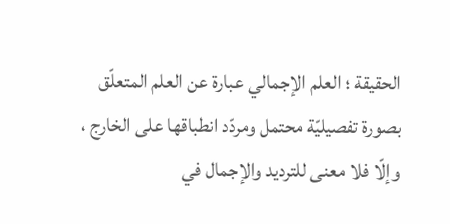الحقيقة ؛ العلم الإجمالي عبارة عن العلم المتعلّق بصورة تفصيليّة محتمل ومردّد انطباقها على الخارج ، وإلّا فلا معنى للترديد والإجمال في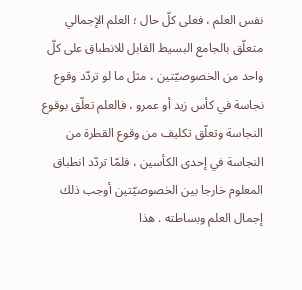نفس العلم ، فعلى كلّ حال ؛ العلم الإجمالي متعلّق بالجامع البسيط القابل للانطباق على كلّ واحد من الخصوصيّتين ، مثل ما لو تردّد وقوع نجاسة في كأس زيد أو عمرو ، فالعلم تعلّق بوقوع النجاسة وتعلّق تكليف من وقوع القطرة من النجاسة في إحدى الكأسين ، فلمّا تردّد انطباق المعلوم خارجا بين الخصوصيّتين أوجب ذلك إجمال العلم وبساطته . هذا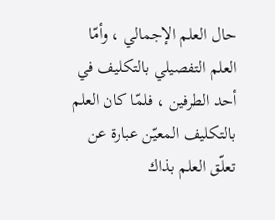حال العلم الإجمالي ، وأمّا العلم التفصيلي بالتكليف في أحد الطرفين ، فلمّا كان العلم بالتكليف المعيّن عبارة عن تعلّق العلم بذاك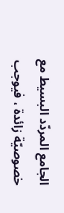الجامع المردّد البسيط مع خصوصيّة زائدة ، فيوجب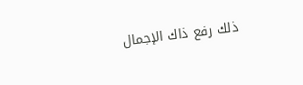ذلك رفع ذاك الإجمال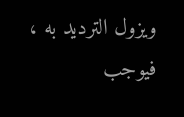ويزول الترديد به ، فيوجب